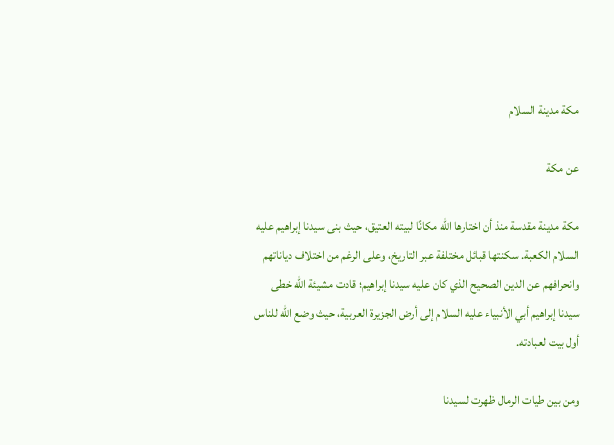مكة مدينة السلام

عن مكة

مكة مدينة مقدسة منذ أن اختارها الله مكانًا لبيته العتيق، حيث بنى سيدنا إبراهيم عليه السلام الكعبة. سكنتها قبائل مختلفة عبر التاريخ، وعلى الرغم من اختلاف دياناتهم وانحرافهم عن الدين الصحيح الذي كان عليه سيدنا إبراهيم؛ قادت مشيئة الله خطى سيدنا إبراهيم أبي الأنبياء عليه السلام إلى أرض الجزيرة العربية، حيث وضع الله للناس أول بيت لعبادته.

ومن بين طيات الرمال ظهرت لسيدنا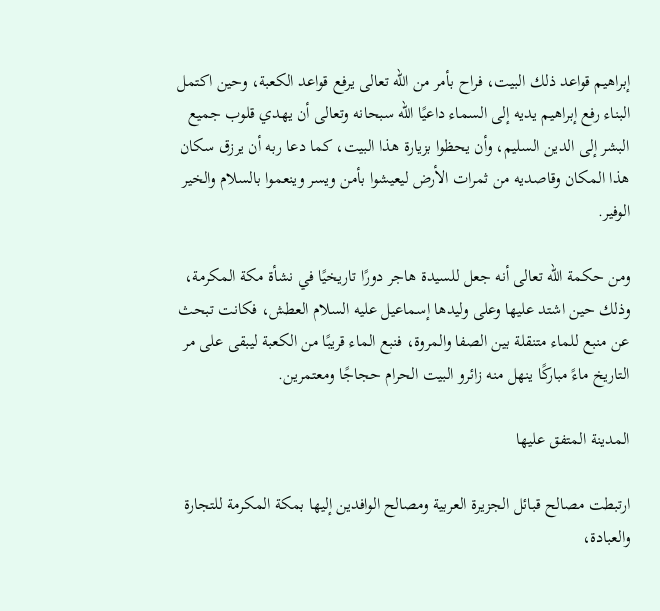إبراهيم قواعد ذلك البيت، فراح بأمر من الله تعالى يرفع قواعد الكعبة، وحين اكتمل البناء رفع إبراهيم يديه إلى السماء داعيًا الله سبحانه وتعالى أن يهدي قلوب جميع البشر إلى الدين السليم، وأن يحظوا بزيارة هذا البيت، كما دعا ربه أن يرزق سكان هذا المكان وقاصديه من ثمرات الأرض ليعيشوا بأمن ويسر وينعموا بالسلام والخير الوفير.

ومن حكمة الله تعالى أنه جعل للسيدة هاجر دورًا تاريخيًا في نشأة مكة المكرمة، وذلك حين اشتد عليها وعلى وليدها إسماعيل عليه السلام العطش، فكانت تبحث عن منبع للماء متنقلة بين الصفا والمروة، فنبع الماء قريبًا من الكعبة ليبقى على مر التاريخ ماءً مباركًا ينهل منه زائرو البيت الحرام حجاجًا ومعتمرين.

المدينة المتفق عليها

ارتبطت مصالح قبائل الجزيرة العربية ومصالح الوافدين إليها بمكة المكرمة للتجارة والعبادة،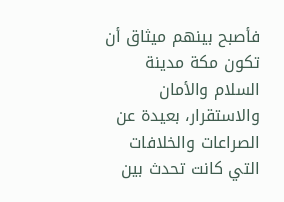فأصبح بينهم ميثاق أن تكون مكة مدينة السلام والأمان والاستقرار، بعيدة عن الصراعات والخلافات التي كانت تحدث بين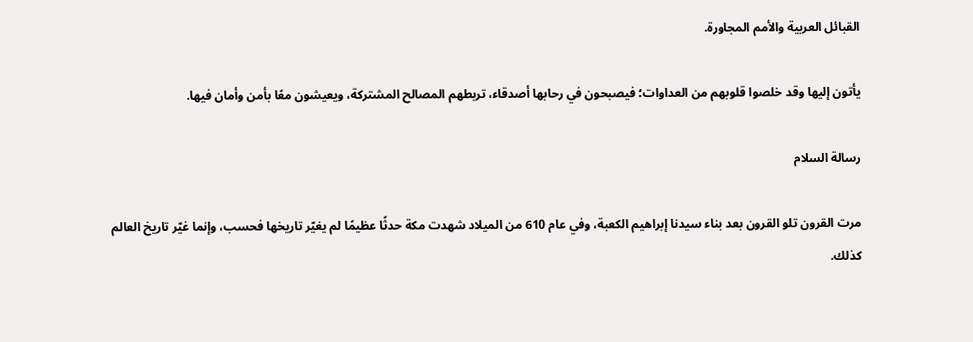القبائل العربية والأمم المجاورة.

يأتون إليها وقد خلصوا قلوبهم من العداوات؛ فيصبحون في رحابها أصدقاء، تربطهم المصالح المشتركة، ويعيشون معًا بأمن وأمان فيها.

رسالة السلام

مرت القرون تلو القرون بعد بناء سيدنا إبراهيم الكعبة، وفي عام 610 من الميلاد شهدت مكة حدثًا عظيمًا لم يغيّر تاريخها فحسب، وإنما غيّر تاريخ العالم كذلك.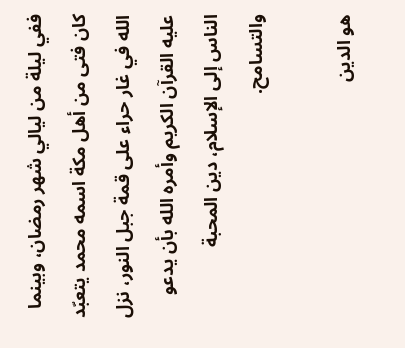ففي ليلة من ليالي شهر رمضان، وبينما كان فتى من أهل مكة اسمه محمد يتعبّد الله في غار حراء على قمة جبل النور، نزل عليه القرآن الكريم وأمره الله بأن يدعو الناس إلى الإسلام، دين المحبة والتسامح.

هو الدين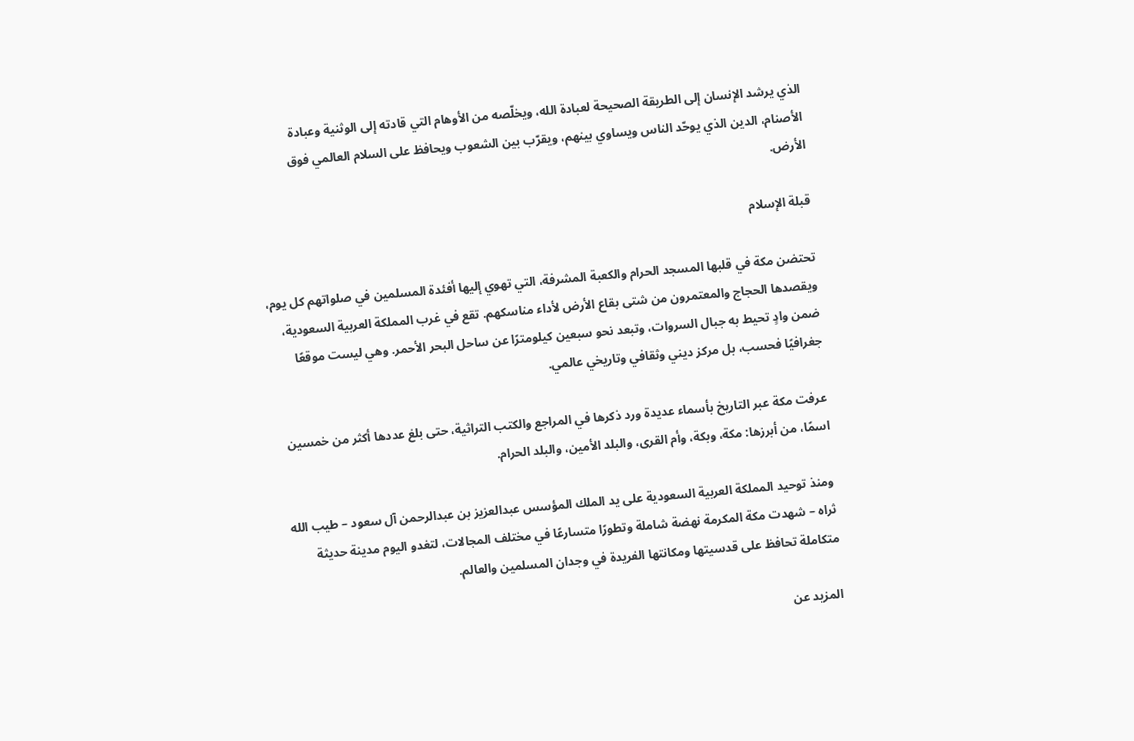الذي يرشد الإنسان إلى الطريقة الصحيحة لعبادة الله، ويخلّصه من الأوهام التي قادته إلى الوثنية وعبادة الأصنام، الدين الذي يوحّد الناس ويساوي بينهم، ويقرّب بين الشعوب ويحافظ على السلام العالمي فوق الأرض.

قبلة الإسلام

تحتضن مكة في قلبها المسجد الحرام والكعبة المشرفة، التي تهوي إليها أفئدة المسلمين في صلواتهم كل يوم، ويقصدها الحجاج والمعتمرون من شتى بقاع الأرض لأداء مناسكهم. تقع في غرب المملكة العربية السعودية، ضمن وادٍ تحيط به جبال السروات، وتبعد نحو سبعين كيلومترًا عن ساحل البحر الأحمر. وهي ليست موقعًا جغرافيًا فحسب، بل مركز ديني وثقافي وتاريخي عالمي.

عرفت مكة عبر التاريخ بأسماء عديدة ورد ذكرها في المراجع والكتب التراثية، حتى بلغ عددها أكثر من خمسين اسمًا، من أبرزها: مكة، وبكة، وأم القرى، والبلد الأمين، والبلد الحرام.

ومنذ توحيد المملكة العربية السعودية على يد الملك المؤسس عبدالعزيز بن عبدالرحمن آل سعود – طيب الله ثراه – شهدت مكة المكرمة نهضة شاملة وتطورًا متسارعًا في مختلف المجالات، لتغدو اليوم مدينة حديثة متكاملة تحافظ على قدسيتها ومكانتها الفريدة في وجدان المسلمين والعالم.

المزيد عن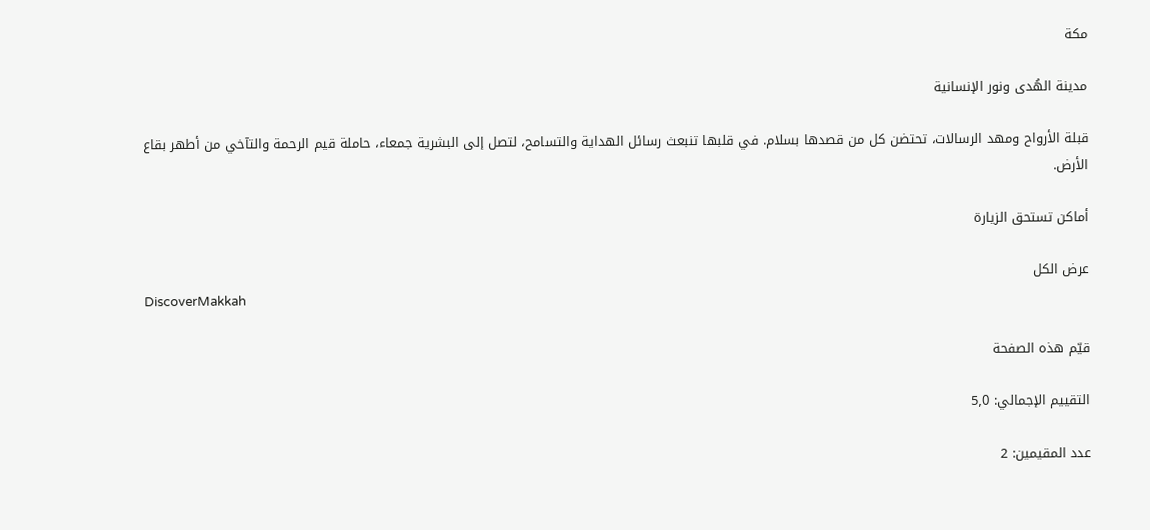مكة

مدينة الهُدى ونور الإنسانية

قبلة الأرواح ومهد الرسالات، تحتضن كل من قصدها بسلام. في قلبها تنبعث رسائل الهداية والتسامح، لتصل إلى البشرية جمعاء، حاملة قيم الرحمة والتآخي من أطهر بقاع الأرض.

أماكن تستحق الزيارة

عرض الكل
DiscoverMakkah

قيّم هذه الصفحة

التقييم الإجمالي: 5٫0

عدد المقيمين: 2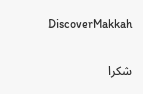DiscoverMakkah

شكرا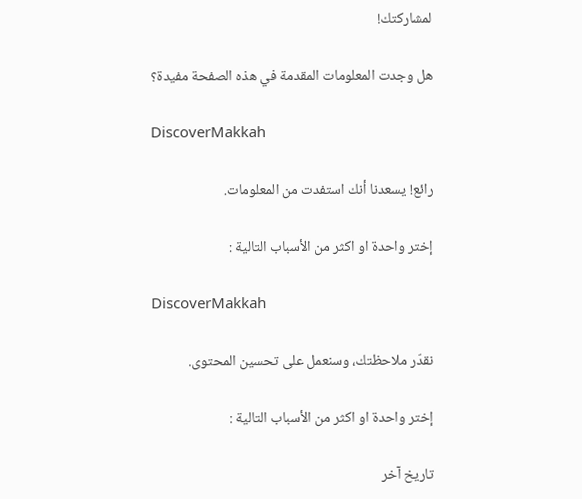لمشاركتك!

هل وجدت المعلومات المقدمة في هذه الصفحة مفيدة؟

DiscoverMakkah

رائع! يسعدنا أنك استفدت من المعلومات.

إختر واحدة او اكثر من الأسباب التالية :

DiscoverMakkah

نقدّر ملاحظتك، وسنعمل على تحسين المحتوى.

إختر واحدة او اكثر من الأسباب التالية :

تاريخ آخر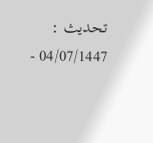تحديث : 04/07/1447 -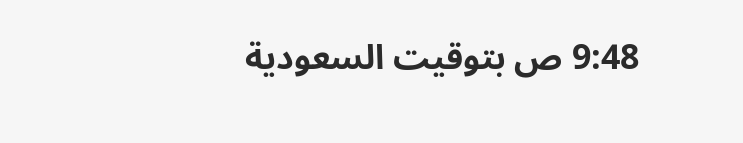9:48 ص بتوقيت السعودية